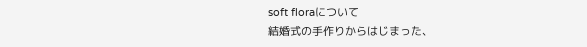soft floraについて
結婚式の手作りからはじまった、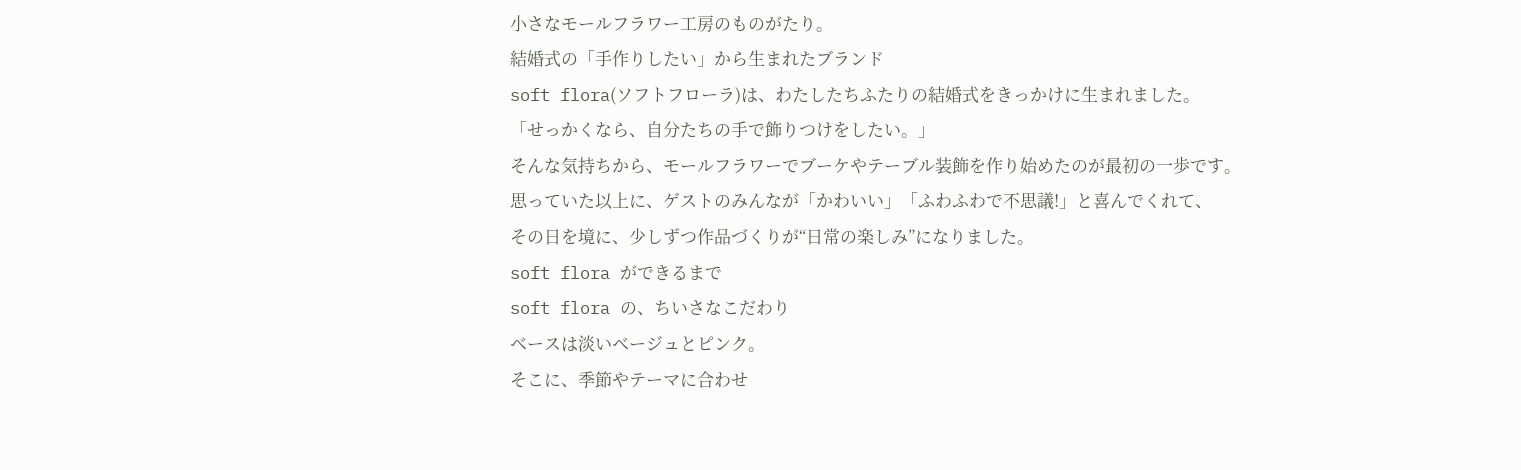小さなモールフラワー工房のものがたり。
結婚式の「手作りしたい」から生まれたブランド
soft flora(ソフトフローラ)は、わたしたちふたりの結婚式をきっかけに生まれました。
「せっかくなら、自分たちの手で飾りつけをしたい。」
そんな気持ちから、モールフラワーでブーケやテーブル装飾を作り始めたのが最初の一歩です。
思っていた以上に、ゲストのみんなが「かわいい」「ふわふわで不思議!」と喜んでくれて、
その日を境に、少しずつ作品づくりが“日常の楽しみ”になりました。
soft flora ができるまで
soft flora の、ちいさなこだわり
ベースは淡いベージュとピンク。
そこに、季節やテーマに合わせ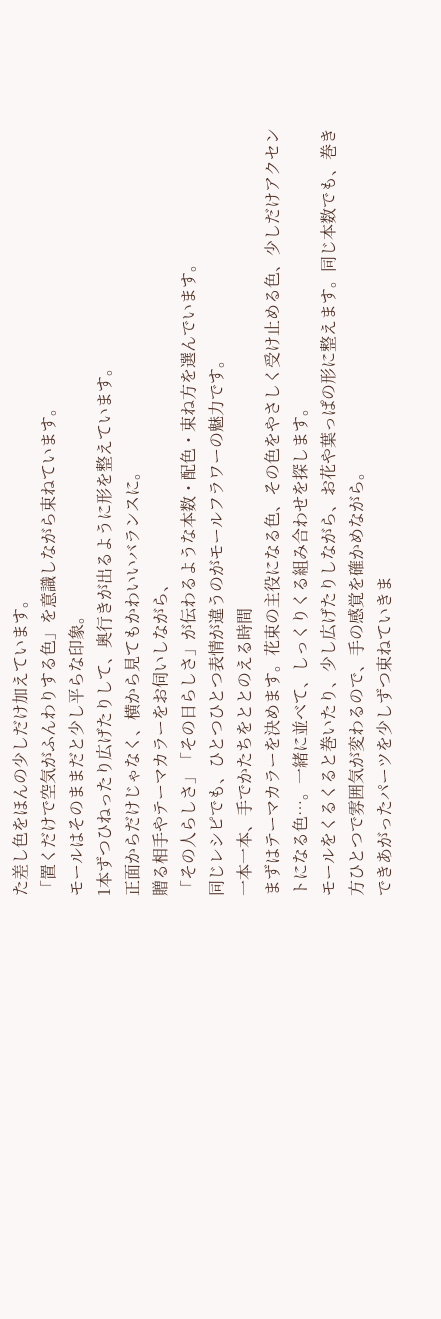た差し色をほんの少しだけ加えています。
「置くだけで空気がふんわりする色」を意識しながら束ねています。
モールはそのままだと少し平らな印象。
1本ずつひねったり広げたりして、奥行きが出るように形を整えています。
正面からだけじゃなく、横から見てもかわいいバランスに。
贈る相手やテーマカラーをお伺いしながら、
「その人らしさ」「その日らしさ」が伝わるような本数・配色・束ね方を選んでいます。
同じレシピでも、ひとつひとつ表情が違うのがモールフラワーの魅力です。
一本一本、手でかたちをととのえる時間
まずはテーマカラーを決めます。花束の主役になる色、その色をやさしく受け止める色、少しだけアクセントになる色…。一緒に並べて、しっくりくる組み合わせを探します。
モールをくるくると巻いたり、少し広げたりしながら、お花や葉っぱの形に整えます。同じ本数でも、巻き方ひとつで雰囲気が変わるので、手の感覚を確かめながら。
できあがったパーツを少しずつ束ねていきま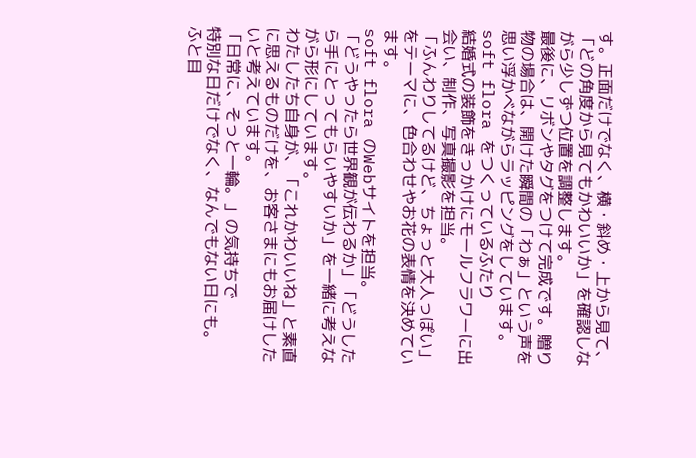す。正面だけでなく、横・斜め・上から見て、「どの角度から見てもかわいいか」を確認しながら少しずつ位置を調整します。
最後に、リボンやタグをつけて完成です。贈り物の場合は、開けた瞬間の「わぁ」という声を思い浮かべながらラッピングをしています。
soft flora をつくっているふたり
結婚式の装飾をきっかけにモールフラワーに出会い、制作、写真撮影を担当。
「ふんわりしてるけど、ちょっと大人っぽい」をテーマに、色合わせやお花の表情を決めています。
soft flora のWebサイトを担当。
「どうやったら世界観が伝わるか」「どうしたら手にとってもらいやすいか」を一緒に考えながら形にしています。
わたしたち自身が、「これかわいいね」と素直に思えるものだけを、お客さまにもお届けしたいと考えています。
「日常に、そっと一輪。」の気持ちで
特別な日だけでなく、なんでもない日にも。
ふと目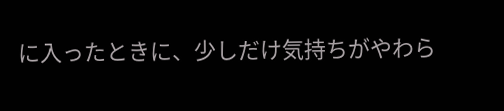に入ったときに、少しだけ気持ちがやわら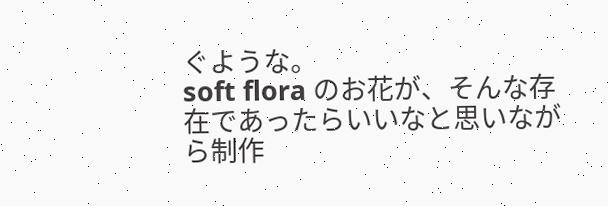ぐような。
soft flora のお花が、そんな存在であったらいいなと思いながら制作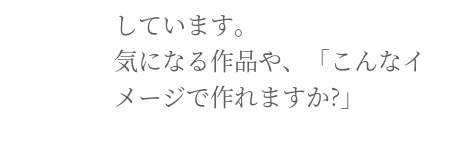しています。
気になる作品や、「こんなイメージで作れますか?」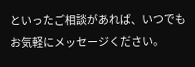といったご相談があれば、いつでもお気軽にメッセージください。